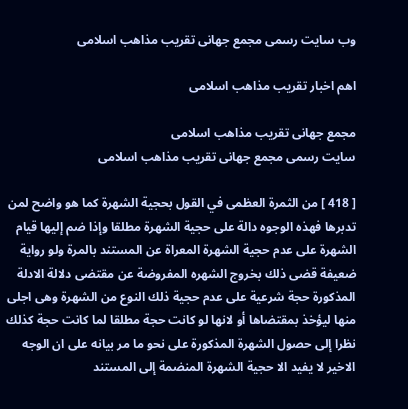وب سایت رسمی مجمع جهانى تقريب مذاهب اسلامى

اهم اخبار تقریب مذاهب اسلامی

مجمع جهانى تقريب مذاهب اسلامى
سایت رسمی مجمع جهانى تقريب مذاهب اسلامى

[ 418 ] من الثمرة العظمى في القول بحجية الشهرة كما هو واضح لمن تدبرها فهذه الوجوه دالة على حجية الشهرة مطلقا وإذا ضم إليها قيام الشهرة على عدم حجية الشهرة المعراة عن المستند بالمرة ولو رواية ضعيفة قضى ذلك بخروج الشهره المفروضة عن مقتضى دلالة الادلة المذكورة حجة شرعية على عدم حجية ذلك النوع من الشهرة وهى اجلى منها ليؤخذ بمقتضاها أو لانها لو كانت حجة مطلقا لما كانت حجة كذلك نظرا إلى حصول الشهرة المذكورة على نحو ما مر بيانه على ان الوجه الاخير لا يفيد الا حجية الشهرة المنضمة إلى المستند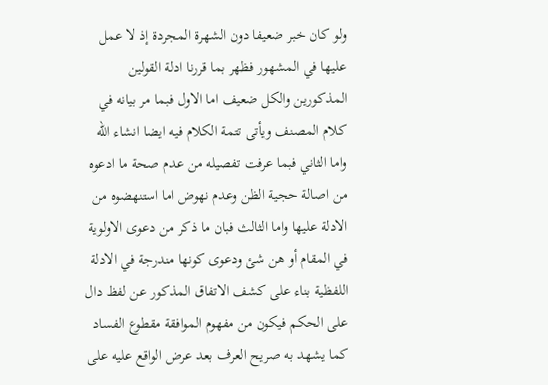ولو كان خبر ضعيفا دون الشهرة المجردة إذ لا عمل عليها في المشهور فظهر بما قررنا ادلة القولين المذكورين والكل ضعيف اما الاول فبما مر بيانه في كلام المصنف ويأتى تتمة الكلام فيه ايضا انشاء الله واما الثاني فبما عرفت تفصيله من عدم صحة ما ادعوه من اصالة حجية الظن وعدم نهوض اما استنهضوه من الادلة عليها واما الثالث فبان ما ذكر من دعوى الاولوية في المقام أو هن شئ ودعوى كونها مندرجة في الادلة اللفظية بناء على كشف الاتفاق المذكور عن لفظ دال على الحكم فيكون من مفهوم الموافقة مقطوع الفساد كما يشهد به صريح العرف بعد عرض الواقع عليه على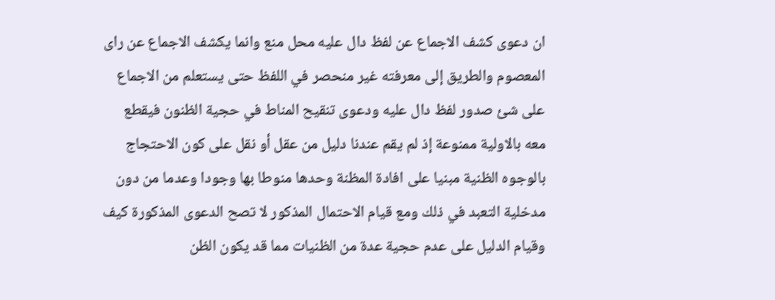ان دعوى كشف الاجماع عن لفظ دال عليه محل منع وانما يكشف الاجماع عن راى المعصوم والطريق إلى معرفته غير منحصر في اللفظ حتى يستعلم من الاجماع على شئ صدور لفظ دال عليه ودعوى تنقيح المناط في حجية الظنون فيقطع معه بالاولية ممنوعة إذ لم يقم عندنا دليل من عقل أو نقل على كون الاحتجاج بالوجوه الظنية مبنيا على افادة المظنة وحدها منوطا بها وجودا وعدما من دون مدخلية التعبد في ذلك ومع قيام الاحتمال المذكور لا تصح الدعوى المذكورة كيف وقيام الدليل على عدم حجية عدة من الظنيات مما قد يكون الظن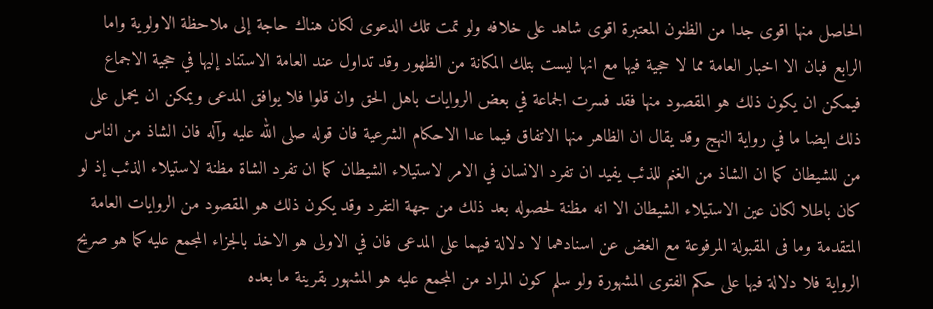الحاصل منها اقوى جدا من الظنون المعتبرة اقوى شاهد على خلافه ولو تمت تلك الدعوى لكان هناك حاجة إلى ملاحظة الاولوية واما الرابع فبان الا اخبار العامة مما لا حجية فيها مع انها ليست بتلك المكانة من الظهور وقد تداول عند العامة الاستناد إليها في حجية الاجماع فيمكن ان يكون ذلك هو المقصود منها فقد فسرت الجماعة في بعض الروايات باهل الحق وان قلوا فلا يوافق المدعى ويمكن ان يحمل على ذلك ايضا ما في رواية النهج وقد يقال ان الظاهر منها الاتفاق فيما عدا الاحكام الشرعية فان قوله صلى الله عليه وآله فان الشاذ من الناس من للشيطان كما ان الشاذ من الغنم للذئب يفيد ان تفرد الانسان في الامر لاستيلاء الشيطان كما ان تفرد الشاة مظنة لاستيلاء الذئب إذ لو كان باطلا لكان عين الاستيلاء الشيطان الا انه مظنة لحصوله بعد ذلك من جهة التفرد وقد يكون ذلك هو المقصود من الروايات العامة المتقدمة وما فى المقبولة المرفوعة مع الغض عن اسنادهما لا دلالة فيهما على المدعى فان في الاولى هو الاخذ بالجزاء المجمع عليه كما هو صريح الرواية فلا دلالة فيها على حكم الفتوى المشهورة ولو سلم كون المراد من المجمع عليه هو المشهور بقرينة ما بعده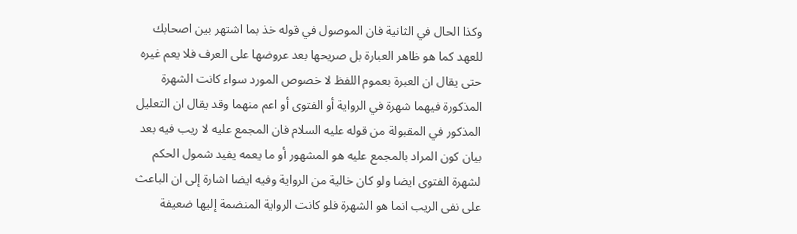وكذا الحال في الثانية فان الموصول في قوله خذ بما اشتهر بين اصحابك للعهد كما هو ظاهر العبارة بل صريحها بعد عروضها على العرف فلا يعم غيره حتى يقال ان العبرة بعموم اللفظ لا خصوص المورد سواء كانت الشهرة المذكورة فيهما شهرة في الرواية أو الفتوى أو اعم منهما وقد يقال ان التعليل المذكور في المقبولة من قوله عليه السلام فان المجمع عليه لا ريب فيه بعد بيان كون المراد بالمجمع عليه هو المشهور أو ما يعمه يفيد شمول الحكم لشهرة الفتوى ايضا ولو كان خالية من الرواية وفيه ايضا اشارة إلى ان الباعث على نفى الريب انما هو الشهرة فلو كانت الرواية المنضمة إليها ضعيفة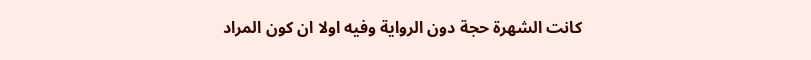كانت الشهرة حجة دون الرواية وفيه اولا ان كون المراد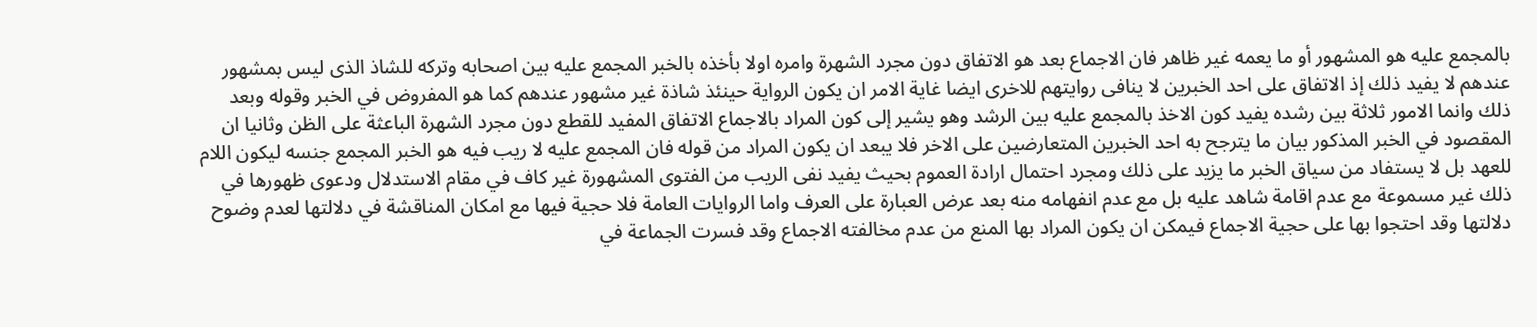بالمجمع عليه هو المشهور أو ما يعمه غير ظاهر فان الاجماع بعد هو الاتفاق دون مجرد الشهرة وامره اولا بأخذه بالخبر المجمع عليه بين اصحابه وتركه للشاذ الذى ليس بمشهور عندهم لا يفيد ذلك إذ الاتفاق على احد الخبرين لا ينافى روايتهم للاخرى ايضا غاية الامر ان يكون الرواية حينئذ شاذة غير مشهور عندهم كما هو المفروض في الخبر وقوله وبعد ذلك وانما الامور ثلاثة بين رشده يفيد كون الاخذ بالمجمع عليه بين الرشد وهو يشير إلى كون المراد بالاجماع الاتفاق المفيد للقطع دون مجرد الشهرة الباعثة على الظن وثانيا ان المقصود في الخبر المذكور بيان ما يترجح به احد الخبرين المتعارضين على الاخر فلا يبعد ان يكون المراد من قوله فان المجمع عليه لا ريب فيه هو الخبر المجمع جنسه ليكون اللام للعهد بل لا يستفاد من سياق الخبر ما يزيد على ذلك ومجرد احتمال ارادة العموم بحيث يفيد نفى الريب من الفتوى المشهورة غير كاف في مقام الاستدلال ودعوى ظهورها في ذلك غير مسموعة مع عدم اقامة شاهد عليه بل مع عدم انفهامه منه بعد عرض العبارة على العرف واما الروايات العامة فلا حجية فيها مع امكان المناقشة في دلالتها لعدم وضوح دلالتها وقد احتجوا بها على حجية الاجماع فيمكن ان يكون المراد بها المنع من عدم مخالفته الاجماع وقد فسرت الجماعة في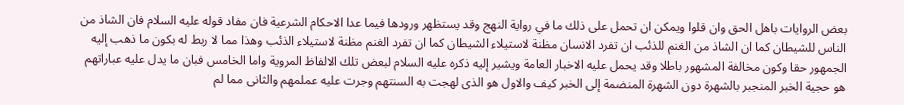بعض الروايات باهل الحق وان قلوا ويمكن ان تحمل على ذلك ما في رواية النهج وقد يستظهر ورودها فيما عدا الاحكام الشرعية فان مفاد قوله عليه السلام فان الشاذ من الناس للشيطان كما ان الشاذ من الغنم للذئب ان تفرد الانسان مظنة لاستيلاء الشيطان كما ان تفرد الغنم مظنة لاستيلاء الذئب وهذا مما لا ربط له بكون ما ذهب إليه الجمهور حقا وكون مخالفة المشهور باطلا وقد يحمل عليه الاخبار العامة ويشير إليه ذكره عليه السلام لبعض تلك الالفاظ المروية واما الخامس فبان ما يدل عليه عباراتهم هو حجية الخبر المنجبر بالشهرة دون الشهرة المنضمة إلى الخبر كيف والاول هو الذى لهجت به السنتهم وجرت عليه عملمهم والثانى مما لم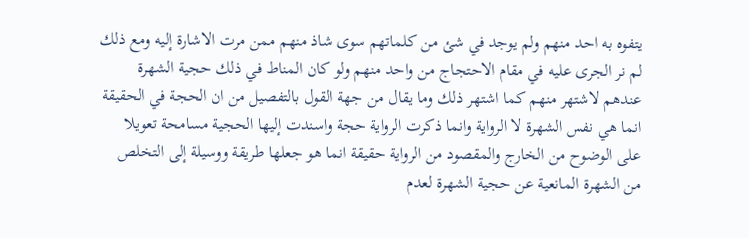يتفوه به احد منهم ولم يوجد في شئ من كلماتهم سوى شاذ منهم ممن مرت الاشارة إليه ومع ذلك لم نر الجرى عليه في مقام الاحتجاج من واحد منهم ولو كان المناط في ذلك حجية الشهرة عندهم لاشتهر منهم كما اشتهر ذلك وما يقال من جهة القول بالتفصيل من ان الحجة في الحقيقة انما هي نفس الشهرة لا الرواية وانما ذكرت الرواية حجة واسندت إليها الحجية مسامحة تعويلا على الوضوح من الخارج والمقصود من الرواية حقيقة انما هو جعلها طريقة ووسيلة إلى التخلص من الشهرة المانعية عن حجية الشهرة لعدم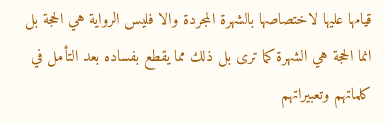قيامها عليها لاختصاصها بالشهرة المجردة والا فليس الرواية هي الحجة بل انما الحجة هي الشهرة كما ترى بل ذلك مما يقطع بفساده بعد التأمل في كلماتهم وتعبيراتهم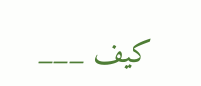كيف ___